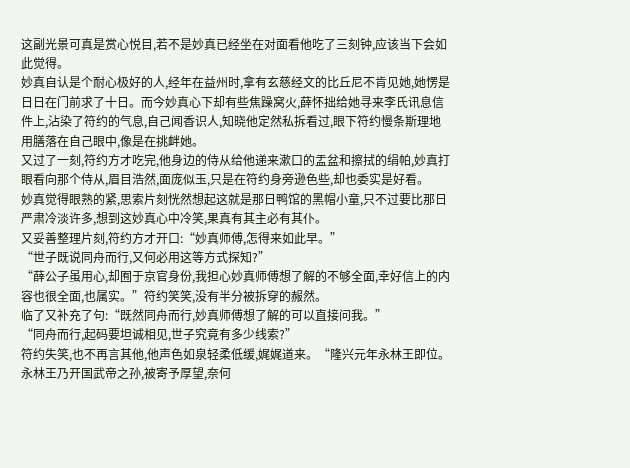这副光景可真是赏心悦目,若不是妙真已经坐在对面看他吃了三刻钟,应该当下会如此觉得。
妙真自认是个耐心极好的人,经年在益州时,拿有玄慈经文的比丘尼不肯见她,她愣是日日在门前求了十日。而今妙真心下却有些焦躁窝火,薛怀拙给她寻来李氏讯息信件上,沾染了符约的气息,自己闻香识人,知晓他定然私拆看过,眼下符约慢条斯理地用膳落在自己眼中,像是在挑衅她。
又过了一刻,符约方才吃完,他身边的侍从给他递来漱口的盂盆和擦拭的绢帕,妙真打眼看向那个侍从,眉目浩然,面庞似玉,只是在符约身旁逊色些,却也委实是好看。
妙真觉得眼熟的紧,思索片刻恍然想起这就是那日鸭馆的黑帽小童,只不过要比那日严肃冷淡许多,想到这妙真心中冷笑,果真有其主必有其仆。
又妥善整理片刻,符约方才开口:“妙真师傅,怎得来如此早。”
“世子既说同舟而行,又何必用这等方式探知?”
“薛公子虽用心,却囿于京官身份,我担心妙真师傅想了解的不够全面,幸好信上的内容也很全面,也属实。”符约笑笑,没有半分被拆穿的赧然。
临了又补充了句:“既然同舟而行,妙真师傅想了解的可以直接问我。”
“同舟而行,起码要坦诚相见,世子究竟有多少线索?”
符约失笑,也不再言其他,他声色如泉轻柔低缓,娓娓道来。“隆兴元年永林王即位。永林王乃开国武帝之孙,被寄予厚望,奈何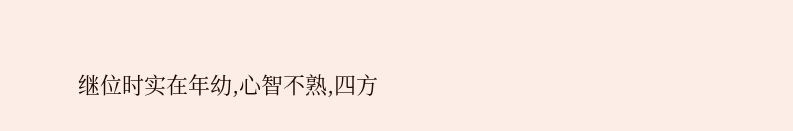继位时实在年幼,心智不熟,四方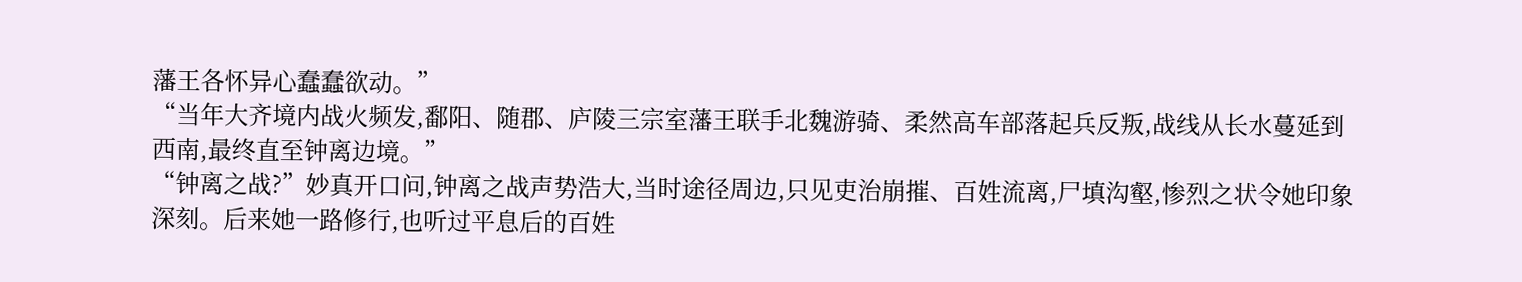藩王各怀异心蠢蠢欲动。”
“当年大齐境内战火频发,鄱阳、随郡、庐陵三宗室藩王联手北魏游骑、柔然高车部落起兵反叛,战线从长水蔓延到西南,最终直至钟离边境。”
“钟离之战?”妙真开口问,钟离之战声势浩大,当时途径周边,只见吏治崩摧、百姓流离,尸填沟壑,惨烈之状令她印象深刻。后来她一路修行,也听过平息后的百姓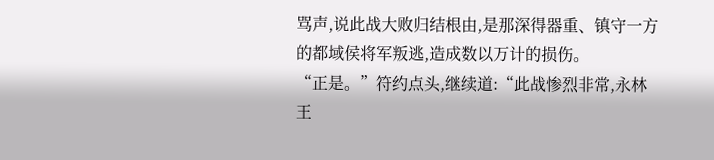骂声,说此战大败归结根由,是那深得器重、镇守一方的都域侯将军叛逃,造成数以万计的损伤。
“正是。”符约点头,继续道:“此战惨烈非常,永林王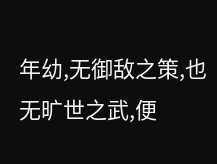年幼,无御敌之策,也无旷世之武,便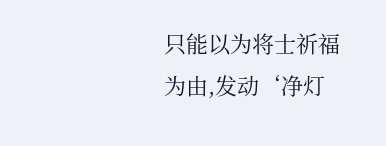只能以为将士祈福为由,发动‘净灯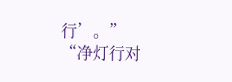行’。”
“净灯行对